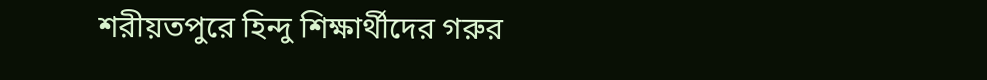শরীয়তপুরে হিন্দু শিক্ষার্থীদের গরুর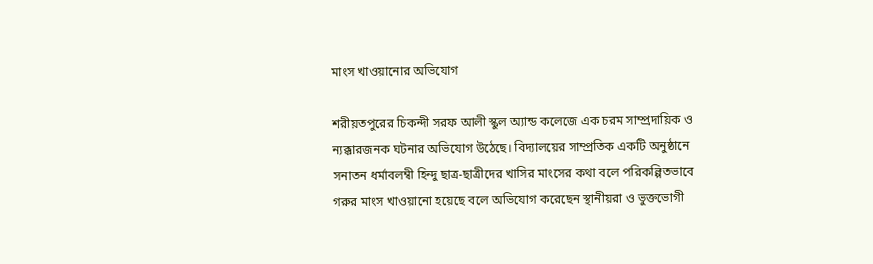মাংস খাওয়ানোর অভিযোগ

শরীয়তপুরের চিকন্দী সরফ আলী স্কুল অ্যান্ড কলেজে এক চরম সাম্প্রদায়িক ও ন্যক্কারজনক ঘটনার অভিযোগ উঠেছে। বিদ্যালয়ের সাম্প্রতিক একটি অনুষ্ঠানে সনাতন ধর্মাবলম্বী হিন্দু ছাত্র-ছাত্রীদের খাসির মাংসের কথা বলে পরিকল্পিতভাবে গরুর মাংস খাওয়ানো হয়েছে বলে অভিযোগ করেছেন স্থানীয়রা ও ভুক্তভোগী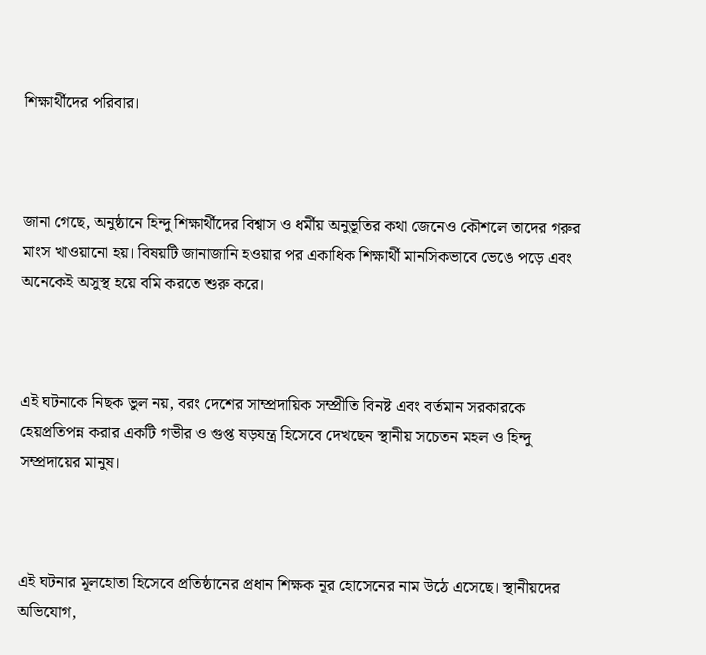শিক্ষার্থীদের পরিবার।



জানা গেছে, অনুষ্ঠানে হিন্দু শিক্ষার্থীদের বিশ্বাস ও ধর্মীয় অনুভূতির কথা জেনেও কৌশলে তাদের গরুর মাংস খাওয়ানো হয়। বিষয়টি জানাজানি হওয়ার পর একাধিক শিক্ষার্থী মানসিকভাবে ভেঙে পড়ে এবং অনেকেই অসুস্থ হয়ে বমি করতে শুরু করে।



এই ঘটনাকে নিছক ভুল নয়, বরং দেশের সাম্প্রদায়িক সম্প্রীতি বিনষ্ট এবং বর্তমান সরকারকে হেয়প্রতিপন্ন করার একটি গভীর ও গুপ্ত ষড়যন্ত্র হিসেবে দেখছেন স্থানীয় সচেতন মহল ও হিন্দু সম্প্রদায়ের মানুষ।



এই ঘটনার মূলহোতা হিসেবে প্রতিষ্ঠানের প্রধান শিক্ষক নূর হোসেনের নাম উঠে এসেছে। স্থানীয়দের অভিযোগ,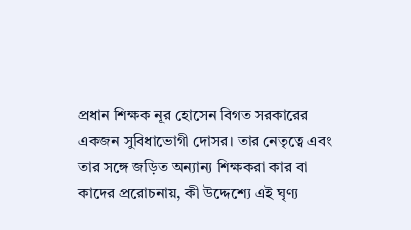প্রধান শিক্ষক নূর হোসেন বিগত সরকারের একজন সুবিধাভোগী দোসর। তার নেতৃত্বে এবং তার সঙ্গে জড়িত অন্যান্য শিক্ষকরা কার বা কাদের প্ররোচনায়, কী উদ্দেশ্যে এই ঘৃণ্য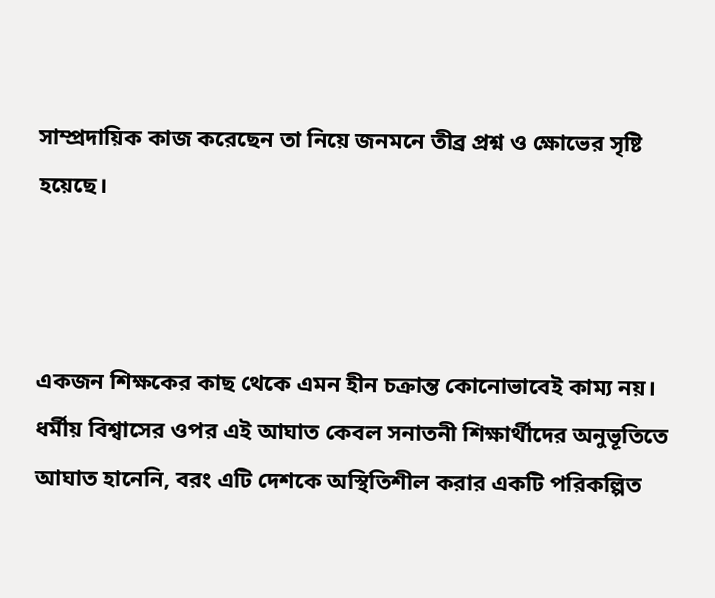সাম্প্রদায়িক কাজ করেছেন তা নিয়ে জনমনে তীব্র প্রশ্ন ও ক্ষোভের সৃষ্টি হয়েছে।



একজন শিক্ষকের কাছ থেকে এমন হীন চক্রান্ত কোনোভাবেই কাম্য নয়। ধর্মীয় বিশ্বাসের ওপর এই আঘাত কেবল সনাতনী শিক্ষার্থীদের অনুভূতিতে আঘাত হানেনি, বরং এটি দেশকে অস্থিতিশীল করার একটি পরিকল্পিত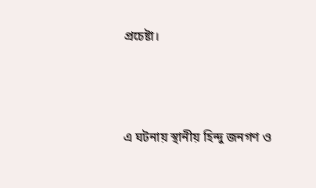প্রচেষ্টা।



এ ঘটনায় স্থানীয় হিন্দু জনগণ ও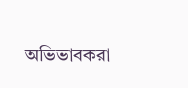অভিভাবকরা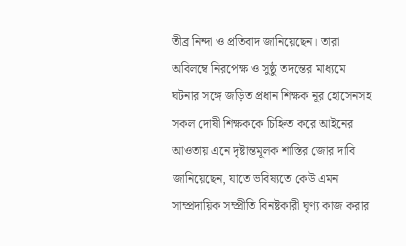তীব্র নিন্দা ও প্রতিবাদ জানিয়েছেন। তারা অবিলম্বে নিরপেক্ষ ও সুষ্ঠু তদন্তের মাধ্যমে ঘটনার সঙ্গে জড়িত প্রধান শিক্ষক নূর হোসেনসহ সকল দোষী শিক্ষককে চিহ্নিত করে আইনের আওতায় এনে দৃষ্টান্তমূলক শাস্তির জোর দাবি জানিয়েছেন, যাতে ভবিষ্যতে কেউ এমন সাম্প্রদায়িক সম্প্রীতি বিনষ্টকারী ঘৃণ্য কাজ করার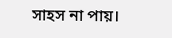সাহস না পায়।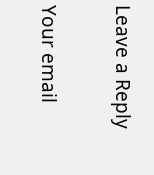Leave a Reply

Your email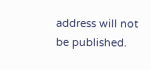address will not be published.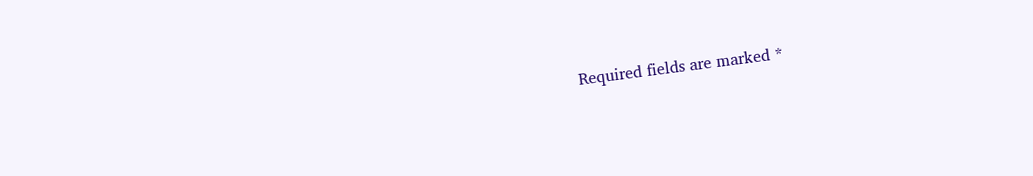Required fields are marked *